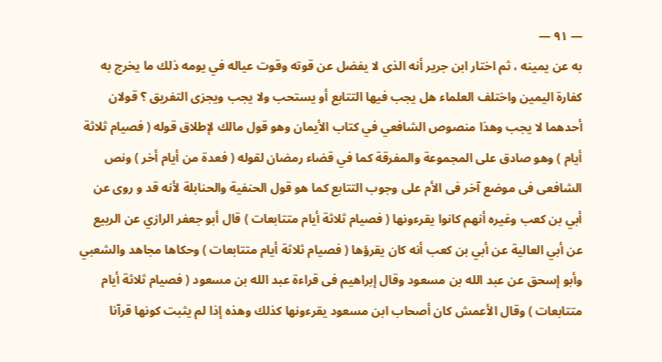— ٩١ —
به عن يمينه ، ثم اختار ابن جرير أنه الذى لا يفضل عن قوته وقوت عياله في يومه ذلك ما يخرج به كفارة اليمين واختلف العلماء هل يجب فيها التتابع أو يستحب ولا يجب ويجزى التفريق ؟ قولان أحدهما لا يجب وهذا منصوص الشافعي في كتاب الأيمان وهو قول مالك لإطلاق قوله ( فصيام ثلاثة أيام ) وهو صادق على المجموعة والمفرقة كما في قضاء رمضان لقوله ( فعدة من أيام أخر ) ونص الشافعى فى موضع آخر فى الأم على وجوب التتابع كما هو قول الحنفية والحنابلة لأنه قد و روى عن أبي بن كعب وغيره أنهم كانوا يقرءونها ( فصيام ثلاثة أيام متتابعات ) قال أبو جعفر الرازي عن الربيع عن أبي العالية عن أبي بن كعب أنه كان يقرؤها ( فصيام ثلاثة أيام متتابعات ) وحكاها مجاهد والشعبي وأبو إسحق عن عبد الله بن مسعود وقال إبراهيم فى قراءة عبد الله بن مسعود ( فصيام ثلاثة أيام متتابعات ) وقال الأعمش كان أصحاب ابن مسعود يقرءونها كذلك وهذه إذا لم يثبت كونها قرآنا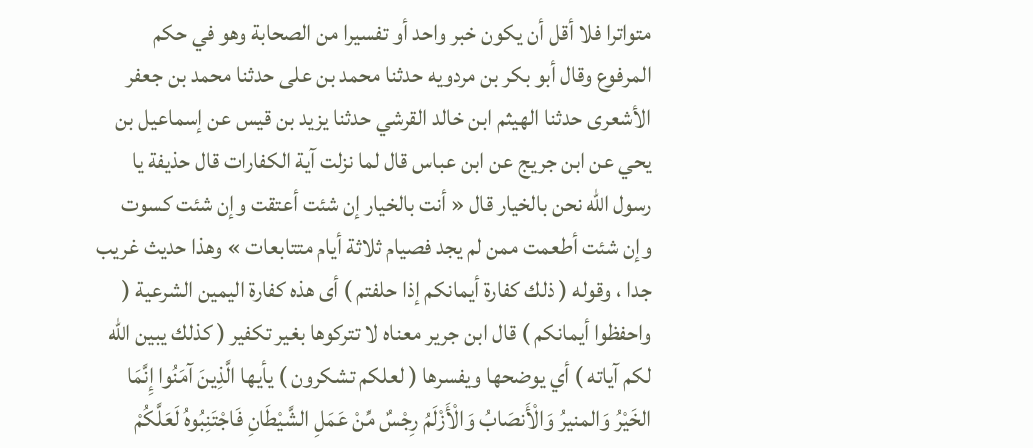متواترا فلا أقل أن يكون خبر واحد أو تفسيرا من الصحابة وهو في حكم المرفوع وقال أبو بكر بن مردويه حدثنا محمد بن على حدثنا محمد بن جعفر الأشعرى حدثنا الهيثم ابن خالد القرشي حدثنا يزيد بن قيس عن إسماعيل بن يحي عن ابن جريج عن ابن عباس قال لما نزلت آية الكفارات قال حذيفة يا رسول الله نحن بالخيار قال « أنت بالخيار إن شئت أعتقت وإن شئت كسوت وإن شئت أطعمت ممن لم يجد فصيام ثلاثة أيام متتابعات » وهذا حديث غريب جدا ، وقوله ( ذلك كفارة أيمانكم إذا حلفتم ) أى هذه كفارة اليمين الشرعية ( واحفظوا أيمانكم ) قال ابن جرير معناه لا تتركوها بغير تكفير ( كذلك يبين الله لكم آياته ) أي يوضحها ويفسرها ( لعلكم تشكرون ) يأيها الَّذِينَ آمَنُوا إِنَّمَا الخَيْرُ وَالمنيرُ وَالْأَنصَابُ وَالْأَزْلَمُ رِجْسٌ مِّنْ عَمَلِ الشَّيْطَانِ فَاجْتَنِبُوهُ لَعَلَّكُمْ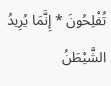تُفْلِحُونَ * إِنَّمَا يُرِيدُ الشَّيْطَنُ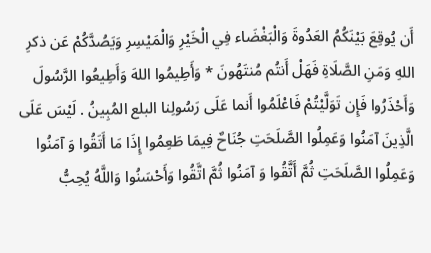أَن يُوقِعَ بَيْنَكُمُ العَدُوةَ وَالْبَغْضَاء فِي الْخَيْرِ وَالْمَيْسِرِ وَيَصُدَّكُمْ عَن ذكرِ اللهِ وَمَنِ الصَّلَاةِ فَهَلْ أَنتُم مُنتَهُونَ * وَأَطِيمُوا اللهَ وَأَطِيعُوا الرَّسُولَ وَأَحْذَرُوا فَإِن تَوَلَّيْتُمْ فَاعْلَمُوا أَنما عَلَى رَسُولِنا البلع المُبِينُ . لَيْسَ عَلَى الَّذِينَ آمَنُوا وَعَمِلُوا الصَّلَحَتِ جُنَاحٌ فِيمَا طَعِمُوا إِذَا مَا أَتَقُوا وَ آمَنُوا وَعَمِلُوا الصَّلَحَتِ ثُمَّ أَتَّقُوا وَ آمَنُوا ثُمَّ اتَّقُوا وَأَحْسَنُوا وَاللَّهُ يُحِبُّ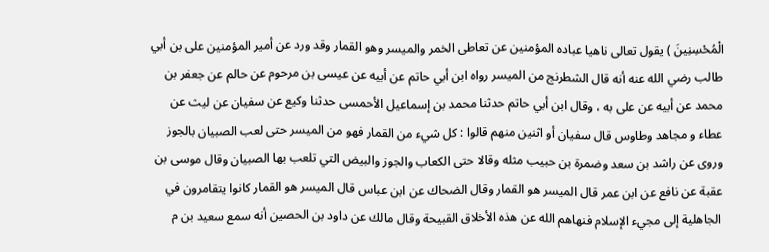الْمُحْسِنِينَ ) يقول تعالى ناهيا عباده المؤمنين عن تعاطى الخمر والميسر وهو القمار وقد ورد عن أمير المؤمنين على بن أبي طالب رضي الله عنه أنه قال الشطرنج من الميسر رواه ابن أبي حاتم عن أبيه عن عيسى بن مرحوم عن حالم عن جعفر بن محمد عن أبيه عن على به ، وقال ابن أبي حاتم حدثنا محمد بن إسماعيل الأحمسى حدثنا وكيع عن سفيان عن ليث عن عطاء و مجاهد وطاوس قال سفيان أو اثنين منهم قالوا : كل شيء من القمار فهو من الميسر حتى لعب الصبيان بالجوز وروى عن راشد بن سعد وضمرة بن حبيب مثله وقالا حتى الكعاب والجوز والبيض التي تلعب بها الصبيان وقال موسى بن عقبة عن نافع عن ابن عمر قال الميسر هو القمار وقال الضحاك عن ابن عباس قال الميسر هو القمار كانوا يتقامرون في الجاهلية إلى مجيء الإسلام فنهاهم الله عن هذه الأخلاق القبيحة وقال مالك عن داود بن الحصين أنه سمع سعيد بن م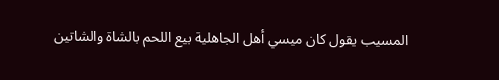المسيب يقول كان ميسي أهل الجاهلية بيع اللحم بالشاة والشاتين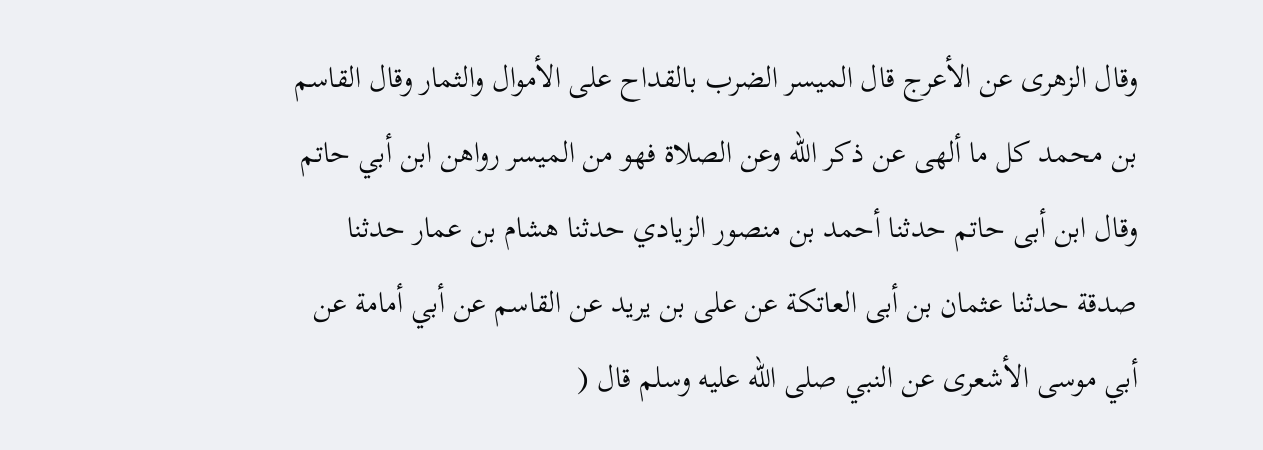وقال الزهرى عن الأعرج قال الميسر الضرب بالقداح على الأموال والثمار وقال القاسم بن محمد كل ما ألهى عن ذكر الله وعن الصلاة فهو من الميسر رواهن ابن أبي حاتم وقال ابن أبى حاتم حدثنا أحمد بن منصور الزيادي حدثنا هشام بن عمار حدثنا صدقة حدثنا عثمان بن أبى العاتكة عن على بن يريد عن القاسم عن أبي أمامة عن أبي موسى الأشعرى عن النبي صلى الله عليه وسلم قال (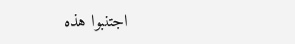اجتنبوا هذه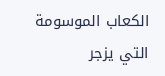الكعاب الموسومة التي يزجر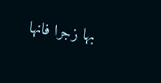بها زجرا فانها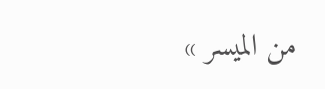من الميسر »